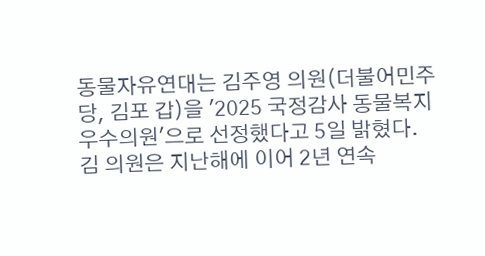동물자유연대는 김주영 의원(더불어민주당, 김포 갑)을 '2025 국정감사 동물복지 우수의원'으로 선정했다고 5일 밝혔다.
김 의원은 지난해에 이어 2년 연속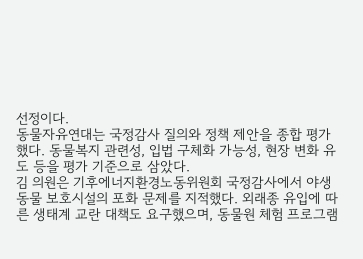선정이다.
동물자유연대는 국정감사 질의와 정책 제안을 종합 평가했다. 동물복지 관련성, 입법 구체화 가능성, 현장 변화 유도 등을 평가 기준으로 삼았다.
김 의원은 기후에너지환경노동위원회 국정감사에서 야생동물 보호시설의 포화 문제를 지적했다. 외래종 유입에 따른 생태계 교란 대책도 요구했으며, 동물원 체험 프로그램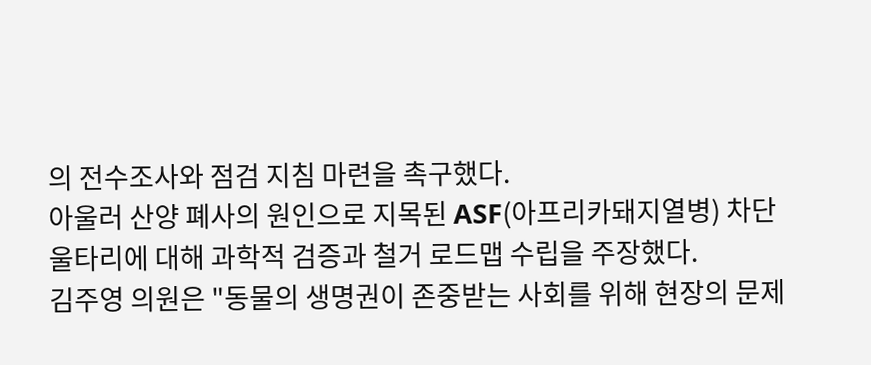의 전수조사와 점검 지침 마련을 촉구했다.
아울러 산양 폐사의 원인으로 지목된 ASF(아프리카돼지열병) 차단 울타리에 대해 과학적 검증과 철거 로드맵 수립을 주장했다.
김주영 의원은 "동물의 생명권이 존중받는 사회를 위해 현장의 문제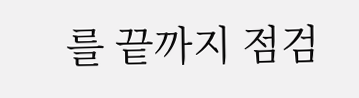를 끝까지 점검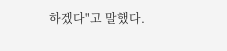하겠다"고 말했다.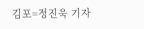김포=정진욱 기자